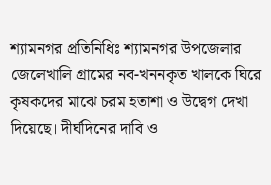শ্যামনগর প্রতিনিধিঃ শ্যামনগর উপজেলার জেলেখালি গ্রামের নব-খননকৃত খালকে ঘিরে কৃষকদের মাঝে চরম হতাশা ও উদ্বেগ দেখা দিয়েছে। দীর্ঘদিনের দাবি ও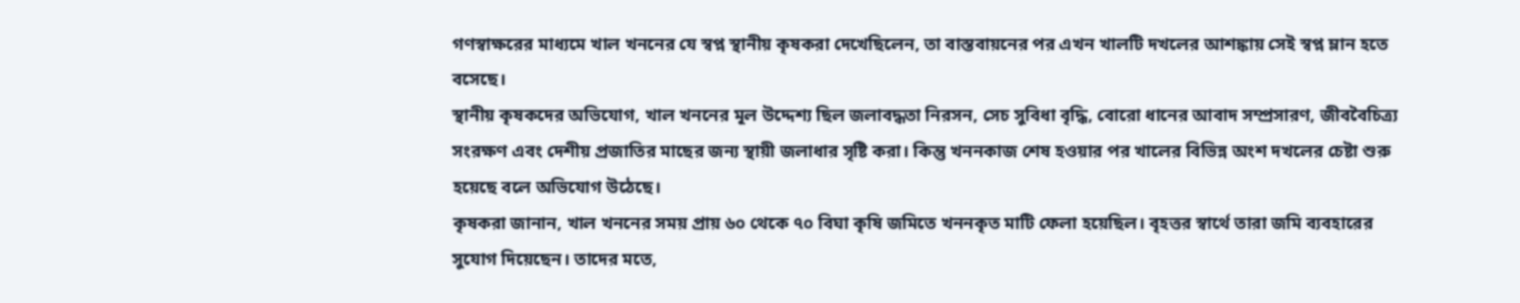গণস্বাক্ষরের মাধ্যমে খাল খননের যে স্বপ্ন স্থানীয় কৃষকরা দেখেছিলেন, তা বাস্তবায়নের পর এখন খালটি দখলের আশঙ্কায় সেই স্বপ্ন ম্লান হতে বসেছে।
স্থানীয় কৃষকদের অভিযোগ, খাল খননের মূল উদ্দেশ্য ছিল জলাবদ্ধতা নিরসন, সেচ সুবিধা বৃদ্ধি, বোরো ধানের আবাদ সম্প্রসারণ, জীববৈচিত্র্য সংরক্ষণ এবং দেশীয় প্রজাতির মাছের জন্য স্থায়ী জলাধার সৃষ্টি করা। কিন্তু খননকাজ শেষ হওয়ার পর খালের বিভিন্ন অংশ দখলের চেষ্টা শুরু হয়েছে বলে অভিযোগ উঠেছে।
কৃষকরা জানান, খাল খননের সময় প্রায় ৬০ থেকে ৭০ বিঘা কৃষি জমিতে খননকৃত মাটি ফেলা হয়েছিল। বৃহত্তর স্বার্থে তারা জমি ব্যবহারের সুযোগ দিয়েছেন। তাদের মতে,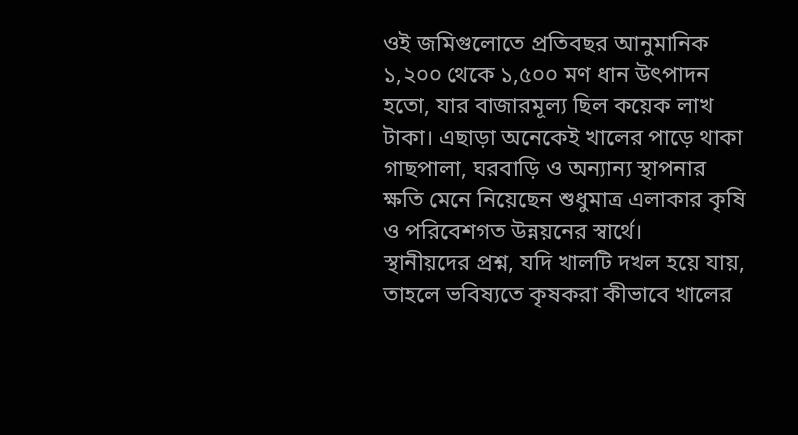ওই জমিগুলোতে প্রতিবছর আনুমানিক ১,২০০ থেকে ১,৫০০ মণ ধান উৎপাদন হতো, যার বাজারমূল্য ছিল কয়েক লাখ টাকা। এছাড়া অনেকেই খালের পাড়ে থাকা গাছপালা, ঘরবাড়ি ও অন্যান্য স্থাপনার ক্ষতি মেনে নিয়েছেন শুধুমাত্র এলাকার কৃষি ও পরিবেশগত উন্নয়নের স্বার্থে।
স্থানীয়দের প্রশ্ন, যদি খালটি দখল হয়ে যায়, তাহলে ভবিষ্যতে কৃষকরা কীভাবে খালের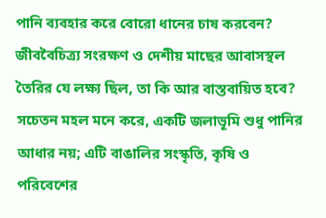পানি ব্যবহার করে বোরো ধানের চাষ করবেন? জীববৈচিত্র্য সংরক্ষণ ও দেশীয় মাছের আবাসস্থল তৈরির যে লক্ষ্য ছিল, তা কি আর বাস্তবায়িত হবে?
সচেতন মহল মনে করে, একটি জলাভূমি শুধু পানির আধার নয়; এটি বাঙালির সংস্কৃতি, কৃষি ও পরিবেশের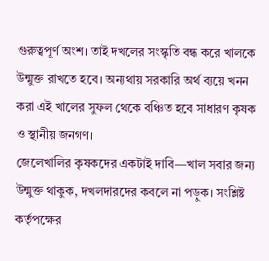গুরুত্বপূর্ণ অংশ। তাই দখলের সংস্কৃতি বন্ধ করে খালকে উন্মুক্ত রাখতে হবে। অন্যথায় সরকারি অর্থ ব্যয়ে খনন করা এই খালের সুফল থেকে বঞ্চিত হবে সাধারণ কৃষক ও স্থানীয় জনগণ।
জেলেখালির কৃষকদের একটাই দাবি—খাল সবার জন্য উন্মুক্ত থাকুক, দখলদারদের কবলে না পড়ুক। সংশ্লিষ্ট কর্তৃপক্ষের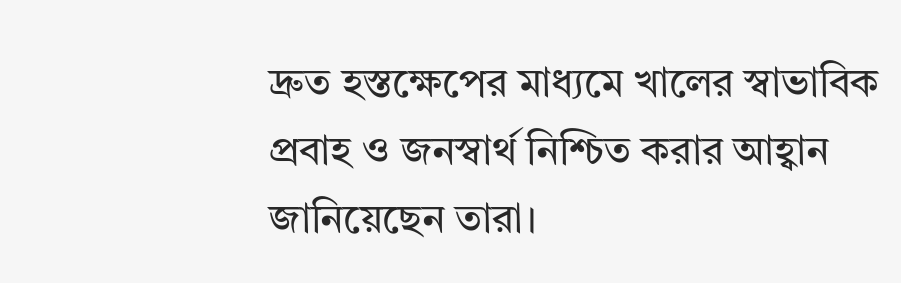দ্রুত হস্তক্ষেপের মাধ্যমে খালের স্বাভাবিক প্রবাহ ও জনস্বার্থ নিশ্চিত করার আহ্বান জানিয়েছেন তারা।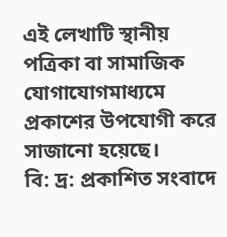এই লেখাটি স্থানীয় পত্রিকা বা সামাজিক যোগাযোগমাধ্যমে প্রকাশের উপযোগী করে সাজানো হয়েছে।
বি: দ্র: প্রকাশিত সংবাদে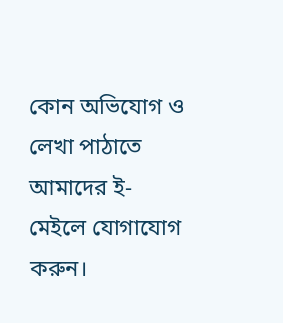কোন অভিযোগ ও লেখা পাঠাতে আমাদের ই-মেইলে যোগাযোগ করুন।